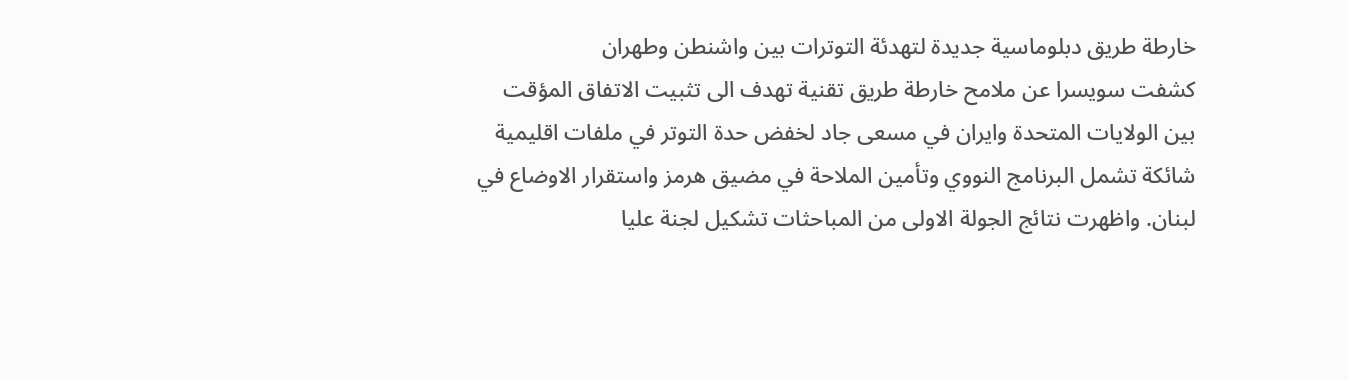خارطة طريق دبلوماسية جديدة لتهدئة التوترات بين واشنطن وطهران
كشفت سويسرا عن ملامح خارطة طريق تقنية تهدف الى تثبيت الاتفاق المؤقت بين الولايات المتحدة وايران في مسعى جاد لخفض حدة التوتر في ملفات اقليمية شائكة تشمل البرنامج النووي وتأمين الملاحة في مضيق هرمز واستقرار الاوضاع في لبنان. واظهرت نتائج الجولة الاولى من المباحثات تشكيل لجنة عليا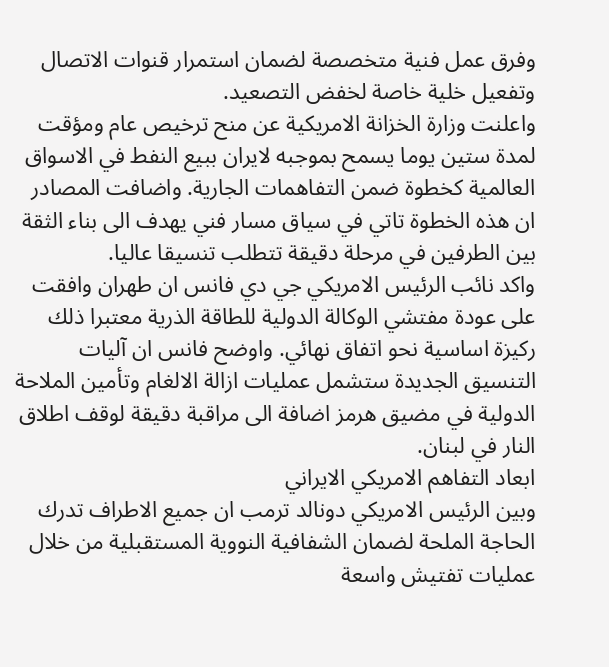وفرق عمل فنية متخصصة لضمان استمرار قنوات الاتصال وتفعيل خلية خاصة لخفض التصعيد.
واعلنت وزارة الخزانة الامريكية عن منح ترخيص عام ومؤقت لمدة ستين يوما يسمح بموجبه لايران ببيع النفط في الاسواق العالمية كخطوة ضمن التفاهمات الجارية. واضافت المصادر ان هذه الخطوة تاتي في سياق مسار فني يهدف الى بناء الثقة بين الطرفين في مرحلة دقيقة تتطلب تنسيقا عاليا.
واكد نائب الرئيس الامريكي جي دي فانس ان طهران وافقت على عودة مفتشي الوكالة الدولية للطاقة الذرية معتبرا ذلك ركيزة اساسية نحو اتفاق نهائي. واوضح فانس ان آليات التنسيق الجديدة ستشمل عمليات ازالة الالغام وتأمين الملاحة الدولية في مضيق هرمز اضافة الى مراقبة دقيقة لوقف اطلاق النار في لبنان.
ابعاد التفاهم الامريكي الايراني
وبين الرئيس الامريكي دونالد ترمب ان جميع الاطراف تدرك الحاجة الملحة لضمان الشفافية النووية المستقبلية من خلال عمليات تفتيش واسعة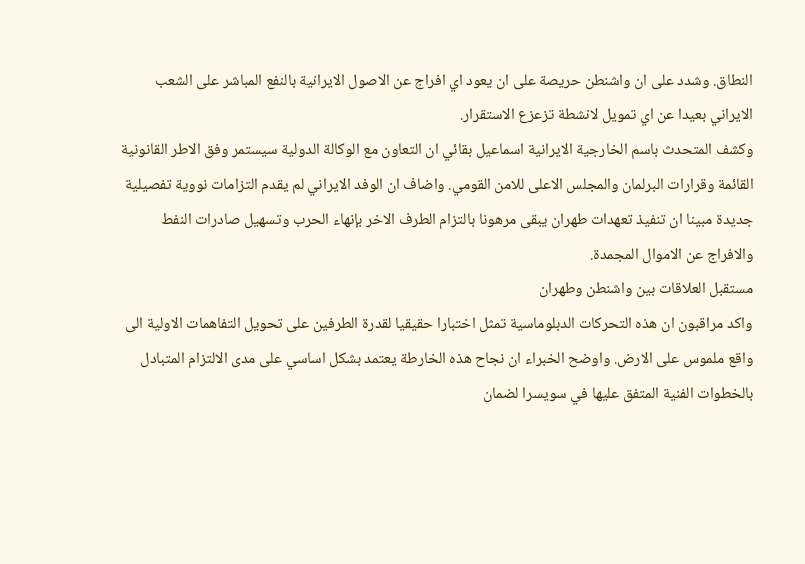النطاق. وشدد على ان واشنطن حريصة على ان يعود اي افراج عن الاصول الايرانية بالنفع المباشر على الشعب الايراني بعيدا عن اي تمويل لانشطة تزعزع الاستقرار.
وكشف المتحدث باسم الخارجية الايرانية اسماعيل بقائي ان التعاون مع الوكالة الدولية سيستمر وفق الاطر القانونية القائمة وقرارات البرلمان والمجلس الاعلى للامن القومي. واضاف ان الوفد الايراني لم يقدم التزامات نووية تفصيلية جديدة مبينا ان تنفيذ تعهدات طهران يبقى مرهونا بالتزام الطرف الاخر بإنهاء الحرب وتسهيل صادرات النفط والافراج عن الاموال المجمدة.
مستقبل العلاقات بين واشنطن وطهران
واكد مراقبون ان هذه التحركات الدبلوماسية تمثل اختبارا حقيقيا لقدرة الطرفين على تحويل التفاهمات الاولية الى واقع ملموس على الارض. واوضح الخبراء ان نجاح هذه الخارطة يعتمد بشكل اساسي على مدى الالتزام المتبادل بالخطوات الفنية المتفق عليها في سويسرا لضمان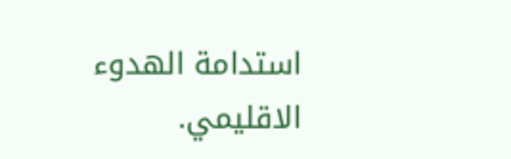استدامة الهدوء الاقليمي.